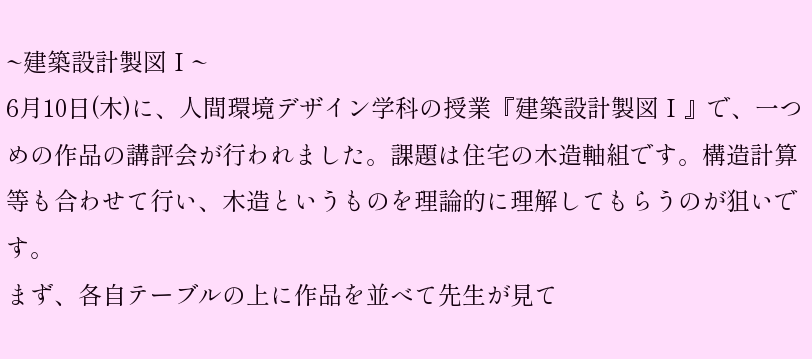~建築設計製図Ⅰ~
6月10日(木)に、人間環境デザイン学科の授業『建築設計製図Ⅰ』で、一つめの作品の講評会が行われました。課題は住宅の木造軸組です。構造計算等も合わせて行い、木造というものを理論的に理解してもらうのが狙いです。
まず、各自テーブルの上に作品を並べて先生が見て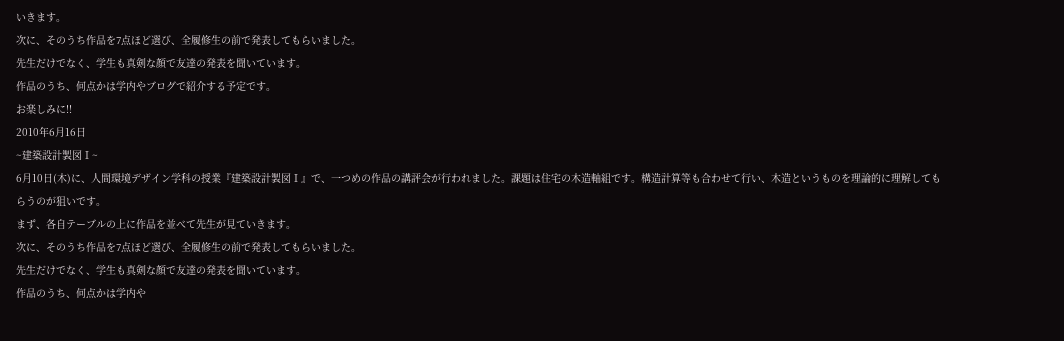いきます。
次に、そのうち作品を7点ほど選び、全履修生の前で発表してもらいました。
先生だけでなく、学生も真剣な顔で友達の発表を聞いています。
作品のうち、何点かは学内やブログで紹介する予定です。
お楽しみに!!
2010年6月16日
~建築設計製図Ⅰ~
6月10日(木)に、人間環境デザイン学科の授業『建築設計製図Ⅰ』で、一つめの作品の講評会が行われました。課題は住宅の木造軸組です。構造計算等も合わせて行い、木造というものを理論的に理解してもらうのが狙いです。
まず、各自テーブルの上に作品を並べて先生が見ていきます。
次に、そのうち作品を7点ほど選び、全履修生の前で発表してもらいました。
先生だけでなく、学生も真剣な顔で友達の発表を聞いています。
作品のうち、何点かは学内や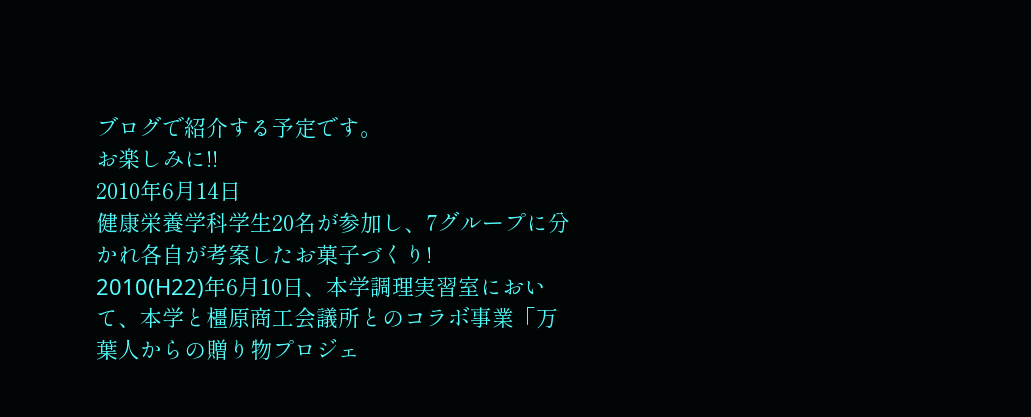ブログで紹介する予定です。
お楽しみに!!
2010年6月14日
健康栄養学科学生20名が参加し、7グループに分かれ各自が考案したお菓子づくり!
2010(H22)年6月10日、本学調理実習室において、本学と橿原商工会議所とのコラボ事業「万葉人からの贈り物プロジェ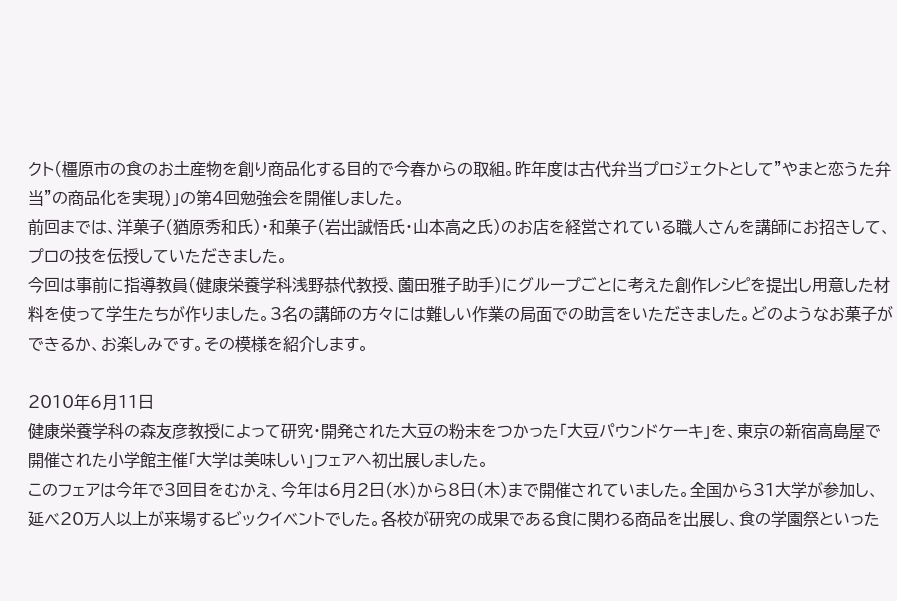クト(橿原市の食のお土産物を創り商品化する目的で今春からの取組。昨年度は古代弁当プロジェクトとして"やまと恋うた弁当"の商品化を実現)」の第4回勉強会を開催しました。
前回までは、洋菓子(猶原秀和氏)・和菓子(岩出誠悟氏・山本高之氏)のお店を経営されている職人さんを講師にお招きして、プロの技を伝授していただきました。
今回は事前に指導教員(健康栄養学科浅野恭代教授、薗田雅子助手)にグループごとに考えた創作レシピを提出し用意した材料を使って学生たちが作りました。3名の講師の方々には難しい作業の局面での助言をいただきました。どのようなお菓子ができるか、お楽しみです。その模様を紹介します。

2010年6月11日
健康栄養学科の森友彦教授によって研究・開発された大豆の粉末をつかった「大豆パウンドケーキ」を、東京の新宿高島屋で開催された小学館主催「大学は美味しい」フェアへ初出展しました。
このフェアは今年で3回目をむかえ、今年は6月2日(水)から8日(木)まで開催されていました。全国から31大学が参加し、延べ20万人以上が来場するビックイベントでした。各校が研究の成果である食に関わる商品を出展し、食の学園祭といった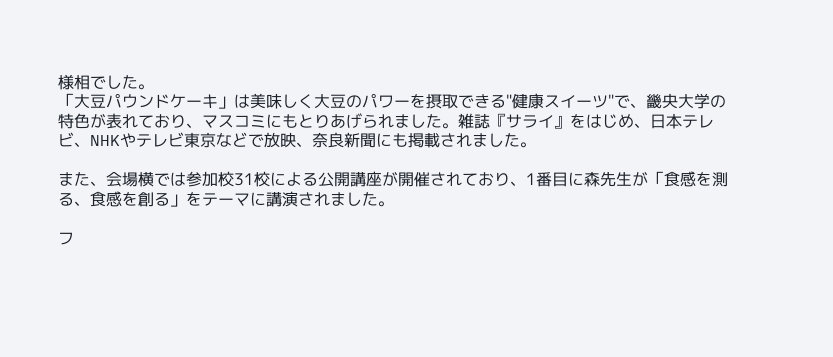様相でした。
「大豆パウンドケーキ」は美味しく大豆のパワーを摂取できる"健康スイーツ"で、畿央大学の特色が表れており、マスコミにもとりあげられました。雑誌『サライ』をはじめ、日本テレビ、NHKやテレビ東京などで放映、奈良新聞にも掲載されました。

また、会場横では参加校31校による公開講座が開催されており、1番目に森先生が「食感を測る、食感を創る」をテーマに講演されました。

フ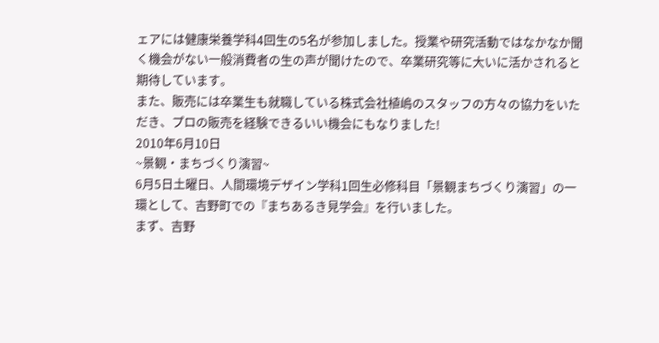ェアには健康栄養学科4回生の5名が参加しました。授業や研究活動ではなかなか聞く機会がない一般消費者の生の声が聞けたので、卒業研究等に大いに活かされると期待しています。
また、販売には卒業生も就職している株式会社植嶋のスタッフの方々の協力をいただき、プロの販売を経験できるいい機会にもなりました!
2010年6月10日
~景観・まちづくり演習~
6月5日土曜日、人間環境デザイン学科1回生必修科目「景観まちづくり演習」の一環として、吉野町での『まちあるき見学会』を行いました。
まず、吉野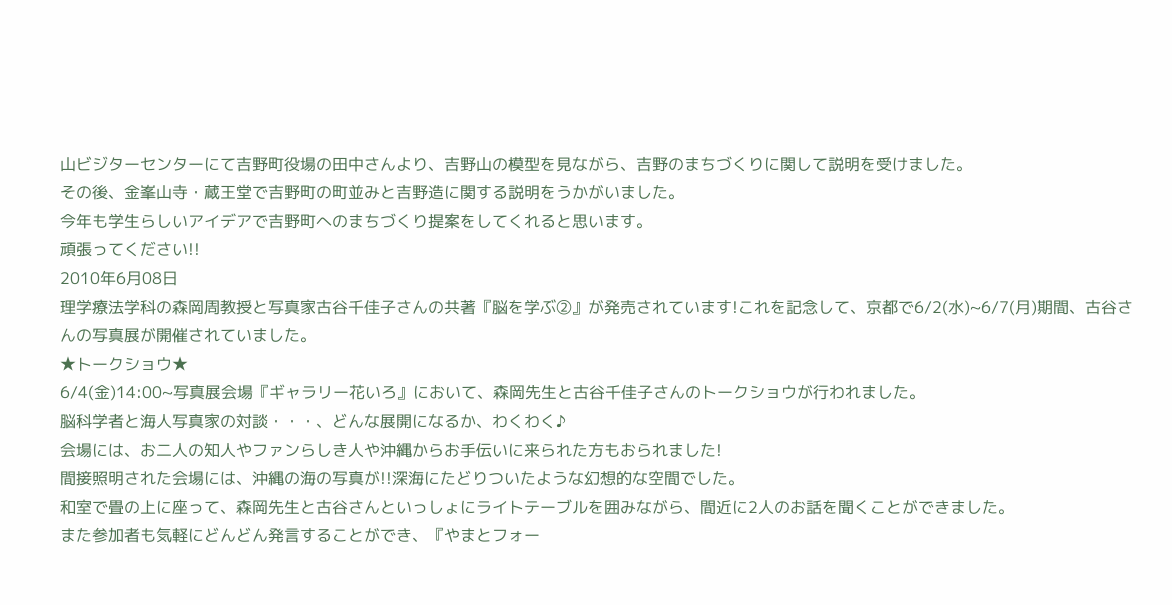山ビジターセンターにて吉野町役場の田中さんより、吉野山の模型を見ながら、吉野のまちづくりに関して説明を受けました。
その後、金峯山寺・蔵王堂で吉野町の町並みと吉野造に関する説明をうかがいました。
今年も学生らしいアイデアで吉野町へのまちづくり提案をしてくれると思います。
頑張ってください!!
2010年6月08日
理学療法学科の森岡周教授と写真家古谷千佳子さんの共著『脳を学ぶ②』が発売されています!これを記念して、京都で6/2(水)~6/7(月)期間、古谷さんの写真展が開催されていました。
★トークショウ★
6/4(金)14:00~写真展会場『ギャラリー花いろ』において、森岡先生と古谷千佳子さんのトークショウが行われました。
脳科学者と海人写真家の対談・・・、どんな展開になるか、わくわく♪
会場には、お二人の知人やファンらしき人や沖縄からお手伝いに来られた方もおられました!
間接照明された会場には、沖縄の海の写真が!!深海にたどりついたような幻想的な空間でした。
和室で畳の上に座って、森岡先生と古谷さんといっしょにライトテーブルを囲みながら、間近に2人のお話を聞くことができました。
また参加者も気軽にどんどん発言することができ、『やまとフォー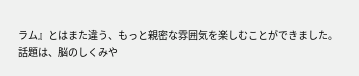ラム』とはまた違う、もっと親密な雰囲気を楽しむことができました。
話題は、脳のしくみや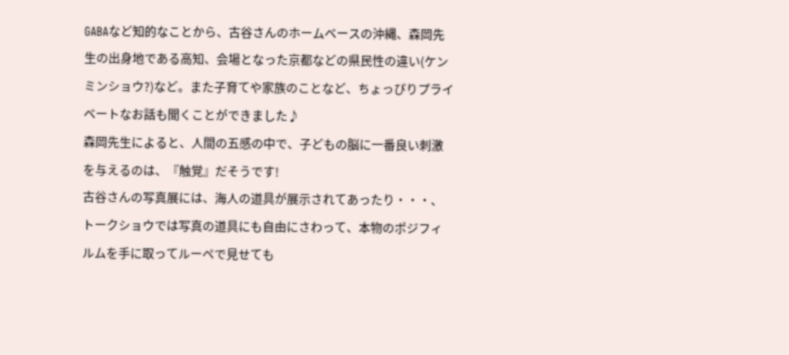GABAなど知的なことから、古谷さんのホームベースの沖縄、森岡先生の出身地である高知、会場となった京都などの県民性の違い(ケンミンショウ?)など。また子育てや家族のことなど、ちょっぴりプライベートなお話も聞くことができました♪
森岡先生によると、人間の五感の中で、子どもの脳に一番良い刺激を与えるのは、『触覚』だそうです!
古谷さんの写真展には、海人の道具が展示されてあったり・・・、トークショウでは写真の道具にも自由にさわって、本物のポジフィルムを手に取ってルーペで見せても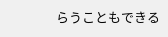らうこともできる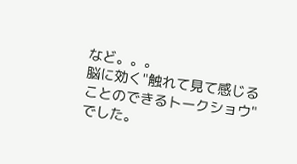など。。。
脳に効く"触れて見て感じることのできるトークショウ"でした。